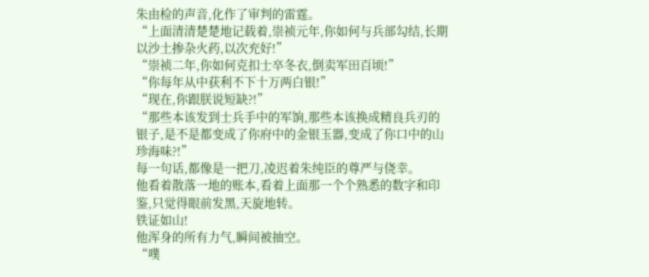朱由检的声音,化作了审判的雷霆。
“上面清清楚楚地记载着,崇祯元年,你如何与兵部勾结,长期以沙土掺杂火药,以次充好!”
“崇祯二年,你如何克扣士卒冬衣,倒卖军田百顷!”
“你每年从中获利不下十万两白银!”
“现在,你跟朕说短缺?!”
“那些本该发到士兵手中的军饷,那些本该换成精良兵刃的银子,是不是都变成了你府中的金银玉器,变成了你口中的山珍海味?!”
每一句话,都像是一把刀,凌迟着朱纯臣的尊严与侥幸。
他看着散落一地的账本,看着上面那一个个熟悉的数字和印鉴,只觉得眼前发黑,天旋地转。
铁证如山!
他浑身的所有力气,瞬间被抽空。
“噗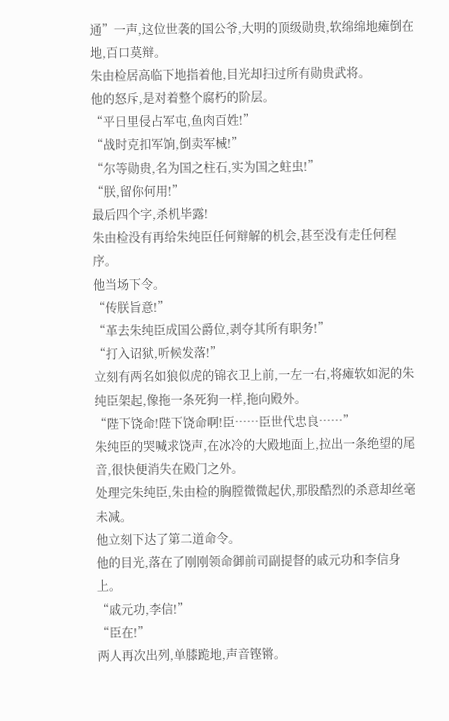通”一声,这位世袭的国公爷,大明的顶级勋贵,软绵绵地瘫倒在地,百口莫辩。
朱由检居高临下地指着他,目光却扫过所有勋贵武将。
他的怒斥,是对着整个腐朽的阶层。
“平日里侵占军屯,鱼肉百姓!”
“战时克扣军饷,倒卖军械!”
“尔等勋贵,名为国之柱石,实为国之蛀虫!”
“朕,留你何用!”
最后四个字,杀机毕露!
朱由检没有再给朱纯臣任何辩解的机会,甚至没有走任何程序。
他当场下令。
“传朕旨意!”
“革去朱纯臣成国公爵位,剥夺其所有职务!”
“打入诏狱,听候发落!”
立刻有两名如狼似虎的锦衣卫上前,一左一右,将瘫软如泥的朱纯臣架起,像拖一条死狗一样,拖向殿外。
“陛下饶命!陛下饶命啊!臣……臣世代忠良……”
朱纯臣的哭喊求饶声,在冰冷的大殿地面上,拉出一条绝望的尾音,很快便消失在殿门之外。
处理完朱纯臣,朱由检的胸膛微微起伏,那股酷烈的杀意却丝毫未减。
他立刻下达了第二道命令。
他的目光,落在了刚刚领命御前司副提督的戚元功和李信身上。
“戚元功,李信!”
“臣在!”
两人再次出列,单膝跪地,声音铿锵。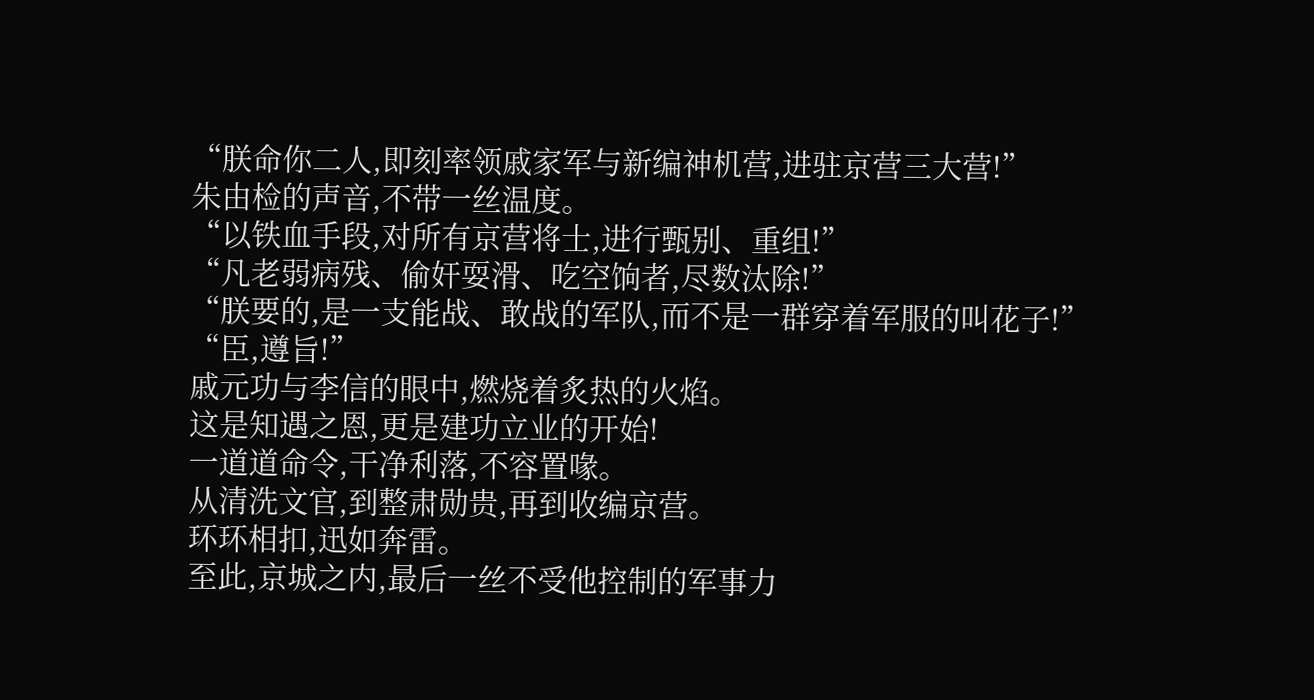“朕命你二人,即刻率领戚家军与新编神机营,进驻京营三大营!”
朱由检的声音,不带一丝温度。
“以铁血手段,对所有京营将士,进行甄别、重组!”
“凡老弱病残、偷奸耍滑、吃空饷者,尽数汰除!”
“朕要的,是一支能战、敢战的军队,而不是一群穿着军服的叫花子!”
“臣,遵旨!”
戚元功与李信的眼中,燃烧着炙热的火焰。
这是知遇之恩,更是建功立业的开始!
一道道命令,干净利落,不容置喙。
从清洗文官,到整肃勋贵,再到收编京营。
环环相扣,迅如奔雷。
至此,京城之内,最后一丝不受他控制的军事力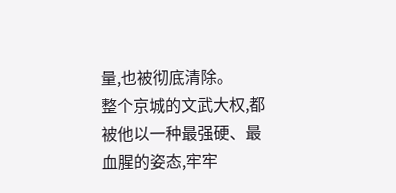量,也被彻底清除。
整个京城的文武大权,都被他以一种最强硬、最血腥的姿态,牢牢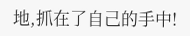地,抓在了自己的手中!